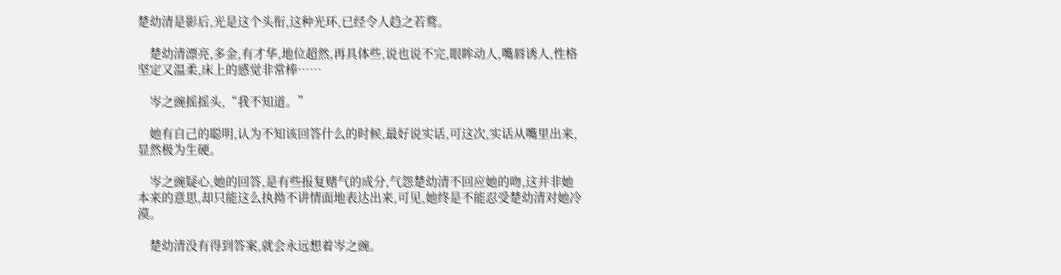楚幼清是影后,光是这个头衔,这种光环,已经令人趋之若鹜。

    楚幼清漂亮,多金,有才华,地位超然,再具体些,说也说不完,眼眸动人,嘴唇诱人,性格坚定又温柔,床上的感觉非常棒……

    岑之豌摇摇头,“我不知道。”

    她有自己的聪明,认为不知该回答什么的时候,最好说实话,可这次,实话从嘴里出来,显然极为生硬。

    岑之豌疑心,她的回答,是有些报复赌气的成分,气怨楚幼清不回应她的吻,这并非她本来的意思,却只能这么执拗不讲情面地表达出来,可见,她终是不能忍受楚幼清对她冷漠。

    楚幼清没有得到答案,就会永远想着岑之豌。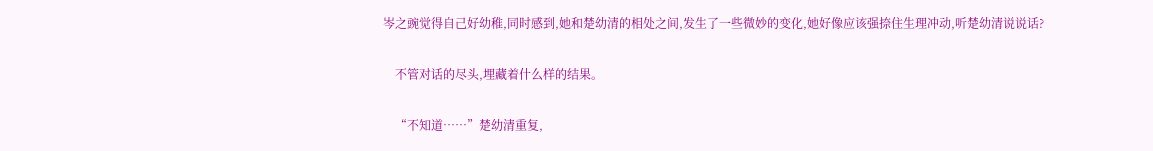岑之豌觉得自己好幼稚,同时感到,她和楚幼清的相处之间,发生了一些微妙的变化,她好像应该强捺住生理冲动,听楚幼清说说话?

    不管对话的尽头,埋藏着什么样的结果。

    “不知道……”楚幼清重复,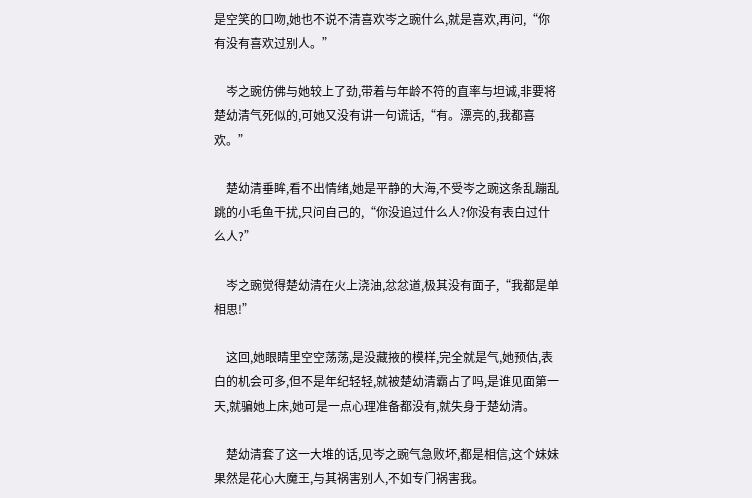是空笑的口吻,她也不说不清喜欢岑之豌什么,就是喜欢,再问,“你有没有喜欢过别人。”

    岑之豌仿佛与她较上了劲,带着与年龄不符的直率与坦诚,非要将楚幼清气死似的,可她又没有讲一句谎话,“有。漂亮的,我都喜欢。”

    楚幼清垂眸,看不出情绪,她是平静的大海,不受岑之豌这条乱蹦乱跳的小毛鱼干扰,只问自己的,“你没追过什么人?你没有表白过什么人?”

    岑之豌觉得楚幼清在火上浇油,忿忿道,极其没有面子,“我都是单相思!”

    这回,她眼睛里空空荡荡,是没藏掖的模样,完全就是气,她预估,表白的机会可多,但不是年纪轻轻,就被楚幼清霸占了吗,是谁见面第一天,就骗她上床,她可是一点心理准备都没有,就失身于楚幼清。

    楚幼清套了这一大堆的话,见岑之豌气急败坏,都是相信,这个妹妹果然是花心大魔王,与其祸害别人,不如专门祸害我。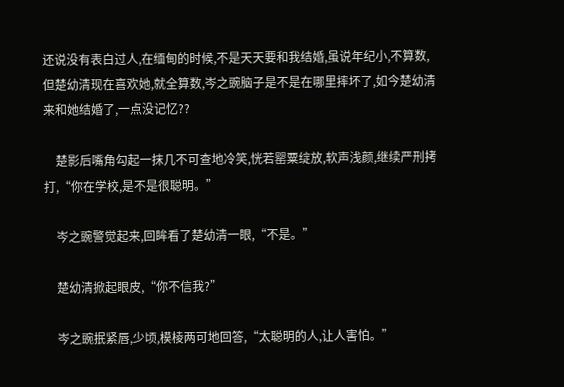还说没有表白过人,在缅甸的时候,不是天天要和我结婚,虽说年纪小,不算数,但楚幼清现在喜欢她,就全算数,岑之豌脑子是不是在哪里摔坏了,如今楚幼清来和她结婚了,一点没记忆??

    楚影后嘴角勾起一抹几不可查地冷笑,恍若罂粟绽放,软声浅颜,继续严刑拷打,“你在学校,是不是很聪明。”

    岑之豌警觉起来,回眸看了楚幼清一眼,“不是。”

    楚幼清掀起眼皮,“你不信我?”

    岑之豌抿紧唇,少顷,模棱两可地回答,“太聪明的人,让人害怕。”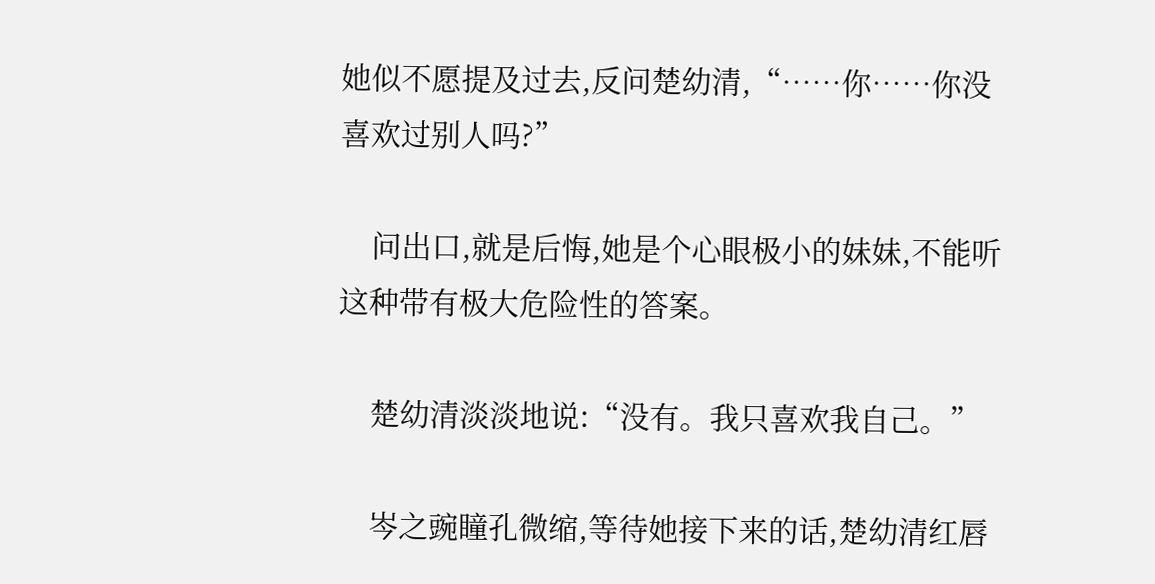她似不愿提及过去,反问楚幼清,“……你……你没喜欢过别人吗?”

    问出口,就是后悔,她是个心眼极小的妹妹,不能听这种带有极大危险性的答案。

    楚幼清淡淡地说:“没有。我只喜欢我自己。”

    岑之豌瞳孔微缩,等待她接下来的话,楚幼清红唇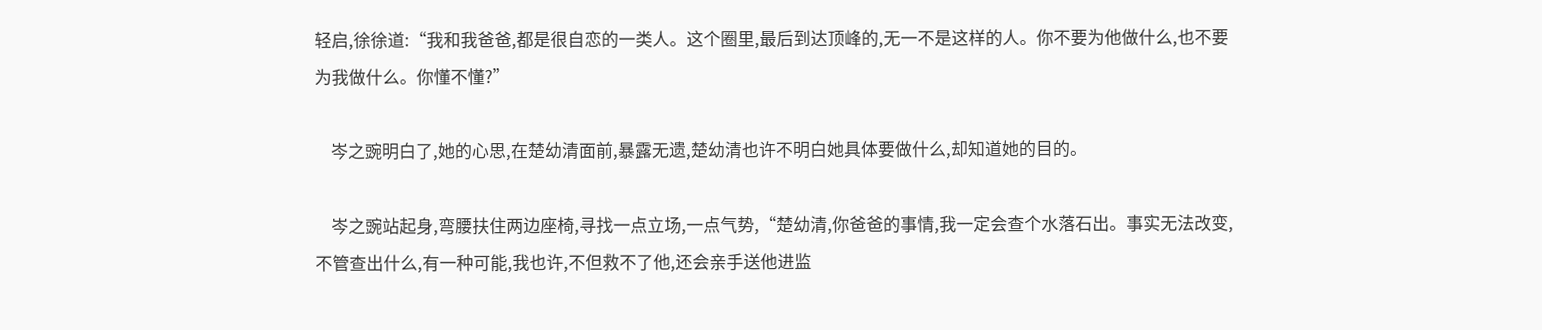轻启,徐徐道:“我和我爸爸,都是很自恋的一类人。这个圈里,最后到达顶峰的,无一不是这样的人。你不要为他做什么,也不要为我做什么。你懂不懂?”

    岑之豌明白了,她的心思,在楚幼清面前,暴露无遗,楚幼清也许不明白她具体要做什么,却知道她的目的。

    岑之豌站起身,弯腰扶住两边座椅,寻找一点立场,一点气势,“楚幼清,你爸爸的事情,我一定会查个水落石出。事实无法改变,不管查出什么,有一种可能,我也许,不但救不了他,还会亲手送他进监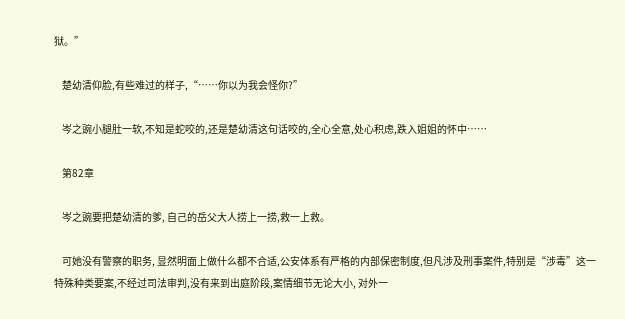狱。”

    楚幼清仰脸,有些难过的样子,“……你以为我会怪你?”

    岑之豌小腿肚一软,不知是蛇咬的,还是楚幼清这句话咬的,全心全意,处心积虑,跌入姐姐的怀中……

    第82章

    岑之豌要把楚幼清的爹, 自己的岳父大人捞上一捞,救一上救。

    可她没有警察的职务, 显然明面上做什么都不合适,公安体系有严格的内部保密制度,但凡涉及刑事案件,特别是“涉毒”这一特殊种类要案,不经过司法审判,没有来到出庭阶段,案情细节无论大小, 对外一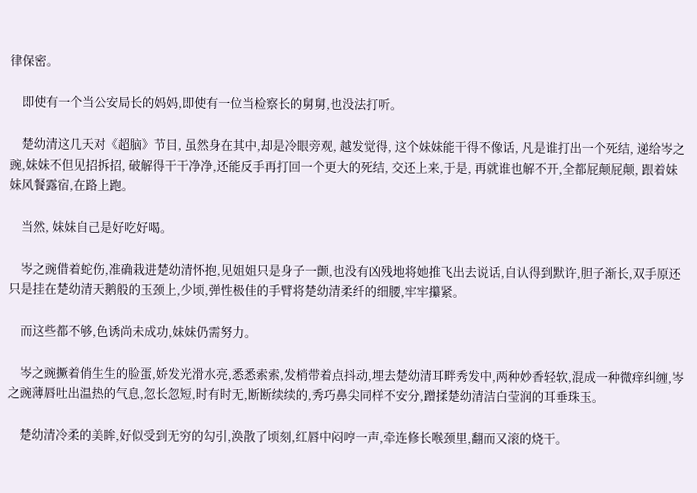律保密。

    即使有一个当公安局长的妈妈,即使有一位当检察长的舅舅,也没法打听。

    楚幼清这几天对《超脑》节目, 虽然身在其中,却是冷眼旁观, 越发觉得, 这个妹妹能干得不像话, 凡是谁打出一个死结, 递给岑之豌,妹妹不但见招拆招, 破解得干干净净,还能反手再打回一个更大的死结, 交还上来,于是, 再就谁也解不开,全都屁颠屁颠, 跟着妹妹风餐露宿,在路上跑。

    当然, 妹妹自己是好吃好喝。

    岑之豌借着蛇伤,准确栽进楚幼清怀抱,见姐姐只是身子一颤,也没有凶残地将她推飞出去说话,自认得到默许,胆子渐长,双手原还只是挂在楚幼清天鹅般的玉颈上,少顷,弹性极佳的手臂将楚幼清柔纤的细腰,牢牢攥紧。

    而这些都不够,色诱尚未成功,妹妹仍需努力。

    岑之豌撅着俏生生的脸蛋,娇发光滑水亮,悉悉索索,发梢带着点抖动,埋去楚幼清耳畔秀发中,两种妙香轻软,混成一种微痒纠缠,岑之豌薄唇吐出温热的气息,忽长忽短,时有时无,断断续续的,秀巧鼻尖同样不安分,蹭揉楚幼清洁白莹润的耳垂珠玉。

    楚幼清冷柔的美眸,好似受到无穷的勾引,涣散了顷刻,红唇中闷哼一声,牵连修长喉颈里,翻而又滚的烧干。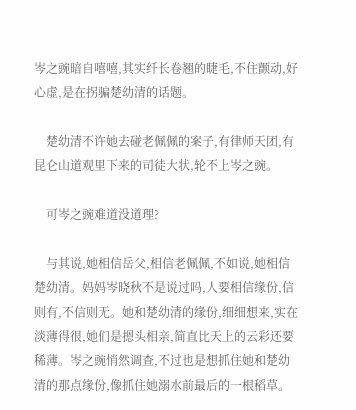岑之豌暗自嘻嘻,其实纤长卷翘的睫毛,不住颤动,好心虚,是在拐骗楚幼清的话题。

    楚幼清不许她去碰老佩佩的案子,有律师天团,有昆仑山道观里下来的司徒大状,轮不上岑之豌。

    可岑之豌难道没道理?

    与其说,她相信岳父,相信老佩佩,不如说,她相信楚幼清。妈妈岑晓秋不是说过吗,人要相信缘份,信则有,不信则无。她和楚幼清的缘份,细细想来,实在淡薄得很,她们是摁头相亲,简直比天上的云彩还要稀薄。岑之豌悄然调查,不过也是想抓住她和楚幼清的那点缘份,像抓住她溺水前最后的一根稻草。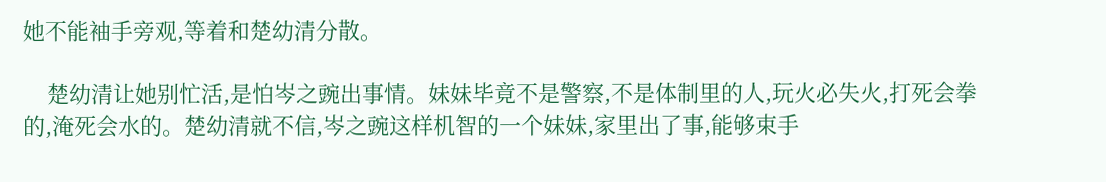她不能袖手旁观,等着和楚幼清分散。

    楚幼清让她别忙活,是怕岑之豌出事情。妹妹毕竟不是警察,不是体制里的人,玩火必失火,打死会拳的,淹死会水的。楚幼清就不信,岑之豌这样机智的一个妹妹,家里出了事,能够束手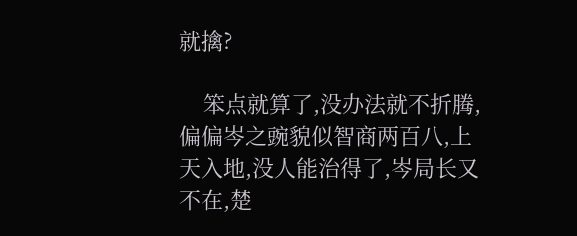就擒?

    笨点就算了,没办法就不折腾,偏偏岑之豌貌似智商两百八,上天入地,没人能治得了,岑局长又不在,楚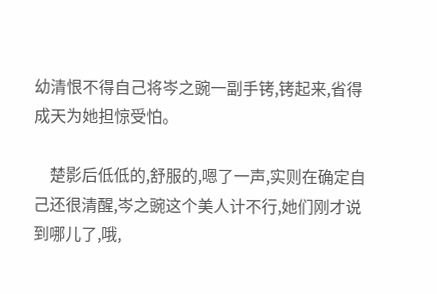幼清恨不得自己将岑之豌一副手铐,铐起来,省得成天为她担惊受怕。

    楚影后低低的,舒服的,嗯了一声,实则在确定自己还很清醒,岑之豌这个美人计不行,她们刚才说到哪儿了,哦,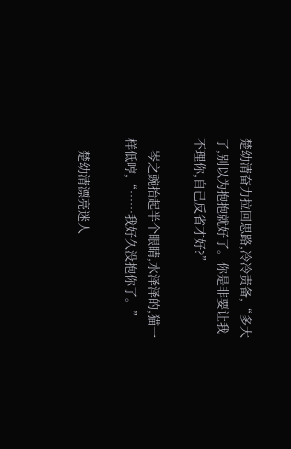楚幼清奋力拉回思路,冷冷责备,“多大了,别以为抱抱就好了。你是非要让我不理你,自己反省才好?”

    岑之豌抬起半个眼睛,水泽泽的,猫一样低哼,“……我好久没抱你了。”

    楚幼清漂亮迷人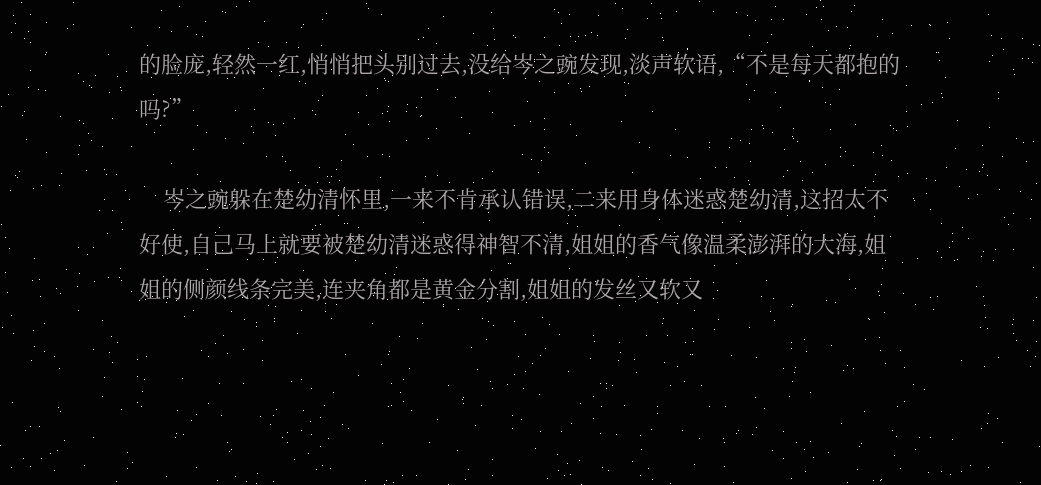的脸庞,轻然一红,悄悄把头别过去,没给岑之豌发现,淡声软语,“不是每天都抱的吗?”

    岑之豌躲在楚幼清怀里,一来不肯承认错误,二来用身体迷惑楚幼清,这招太不好使,自己马上就要被楚幼清迷惑得神智不清,姐姐的香气像温柔澎湃的大海,姐姐的侧颜线条完美,连夹角都是黄金分割,姐姐的发丝又软又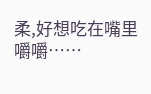柔,好想吃在嘴里嚼嚼……